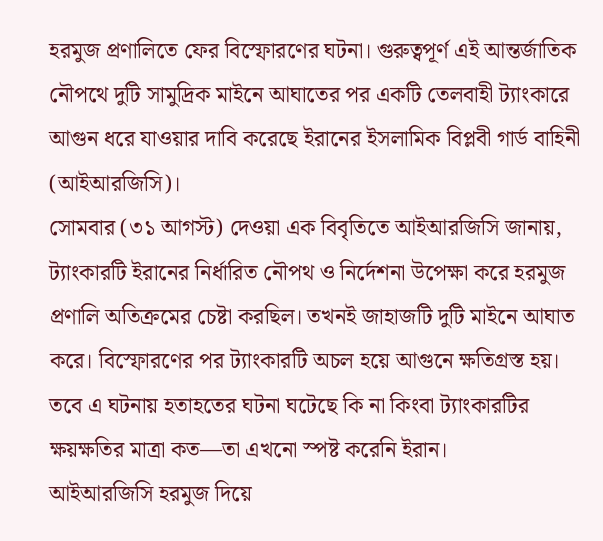হরমুজ প্রণালিতে ফের বিস্ফোরণের ঘটনা। গুরুত্বপূর্ণ এই আন্তর্জাতিক নৌপথে দুটি সামুদ্রিক মাইনে আঘাতের পর একটি তেলবাহী ট্যাংকারে আগুন ধরে যাওয়ার দাবি করেছে ইরানের ইসলামিক বিপ্লবী গার্ড বাহিনী (আইআরজিসি)।
সোমবার (৩১ আগস্ট) দেওয়া এক বিবৃতিতে আইআরজিসি জানায়, ট্যাংকারটি ইরানের নির্ধারিত নৌপথ ও নির্দেশনা উপেক্ষা করে হরমুজ প্রণালি অতিক্রমের চেষ্টা করছিল। তখনই জাহাজটি দুটি মাইনে আঘাত করে। বিস্ফোরণের পর ট্যাংকারটি অচল হয়ে আগুনে ক্ষতিগ্রস্ত হয়।
তবে এ ঘটনায় হতাহতের ঘটনা ঘটেছে কি না কিংবা ট্যাংকারটির ক্ষয়ক্ষতির মাত্রা কত—তা এখনো স্পষ্ট করেনি ইরান।
আইআরজিসি হরমুজ দিয়ে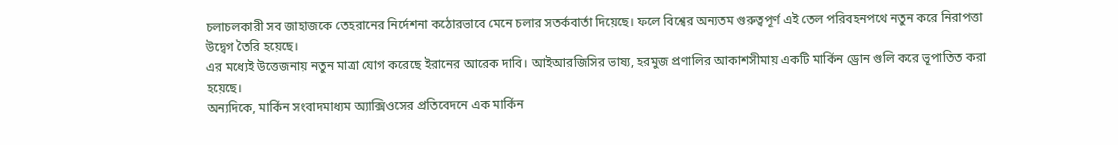চলাচলকারী সব জাহাজকে তেহরানের নির্দেশনা কঠোরভাবে মেনে চলার সতর্কবার্তা দিয়েছে। ফলে বিশ্বের অন্যতম গুরুত্বপূর্ণ এই তেল পরিবহনপথে নতুন করে নিরাপত্তা উদ্বেগ তৈরি হয়েছে।
এর মধ্যেই উত্তেজনায় নতুন মাত্রা যোগ করেছে ইরানের আরেক দাবি। আইআরজিসির ভাষ্য, হরমুজ প্রণালির আকাশসীমায় একটি মার্কিন ড্রোন গুলি করে ভূপাতিত করা হয়েছে।
অন্যদিকে, মার্কিন সংবাদমাধ্যম অ্যাক্সিওসের প্রতিবেদনে এক মার্কিন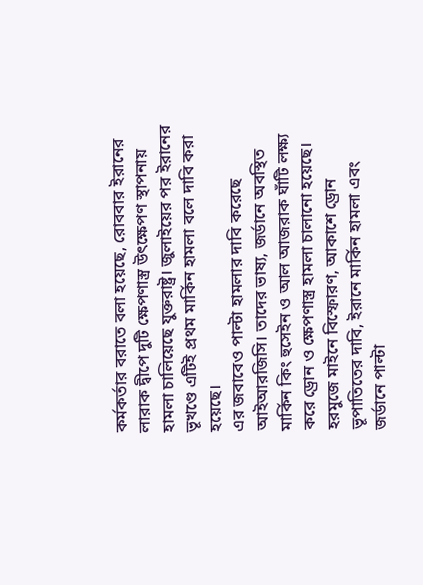কর্মকর্তার বরাতে বলা হয়েছে, রোববার ইরানের লারাক দ্বীপে দুটি ক্ষেপণাস্ত্র উৎক্ষেপণ স্থাপনায় হামলা চালিয়েছে যুক্তরাষ্ট্র। জুলাইয়ের পর ইরানের ভূখণ্ডে এটিই প্রথম মার্কিন হামলা বলে দাবি করা হয়েছে।
এর জবাবেও পাল্টা হামলার দাবি করেছে আইআরজিসি। তাদের ভাষ্য, জর্ডানে অবস্থিত মার্কিন কিং হুসেইন ও আল আজরাক ঘাঁটি লক্ষ্য করে ড্রোন ও ক্ষেপণাস্ত্র হামলা চালানো হয়েছে।
হরমুজে মাইনে বিস্ফোরণ, আকাশে ড্রোন ভূপাতিতের দাবি, ইরানে মার্কিন হামলা এবং জর্ডানে পাল্টা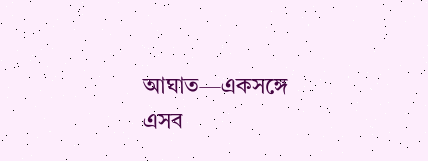আঘাত—একসঙ্গে এসব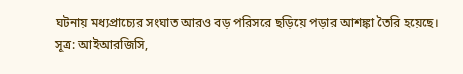ঘটনায় মধ্যপ্রাচ্যের সংঘাত আরও বড় পরিসরে ছড়িয়ে পড়ার আশঙ্কা তৈরি হয়েছে।
সূত্র: আইআরজিসি,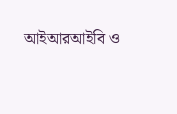আইআরআইবি ও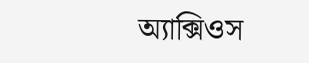অ্যাক্সিওস